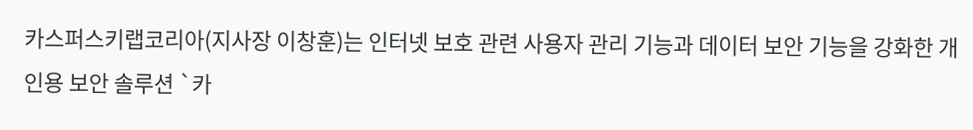카스퍼스키랩코리아(지사장 이창훈)는 인터넷 보호 관련 사용자 관리 기능과 데이터 보안 기능을 강화한 개인용 보안 솔루션 `카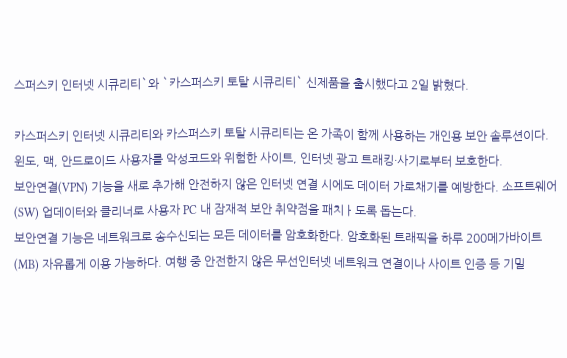스퍼스키 인터넷 시큐리티`와 `카스퍼스키 토탈 시큐리티` 신제품을 출시했다고 2일 밝혔다.

카스퍼스키 인터넷 시큐리티와 카스퍼스키 토탈 시큐리티는 온 가족이 함께 사용하는 개인용 보안 솔루션이다. 윈도, 맥, 안드로이드 사용자를 악성코드와 위험한 사이트, 인터넷 광고 트래킹·사기로부터 보호한다.
보안연결(VPN) 기능을 새로 추가해 안전하지 않은 인터넷 연결 시에도 데이터 가로채기를 예방한다. 소프트웨어(SW) 업데이터와 클리너로 사용자 PC 내 잠재적 보안 취약점을 패치ㅏ도록 돕는다.
보안연결 기능은 네트워크로 송수신되는 모든 데이터를 암호화한다. 암호화된 트래픽을 하루 200메가바이트(MB) 자유롭게 이용 가능하다. 여행 중 안전한지 않은 무선인터넷 네트워크 연결이나 사이트 인증 등 기밀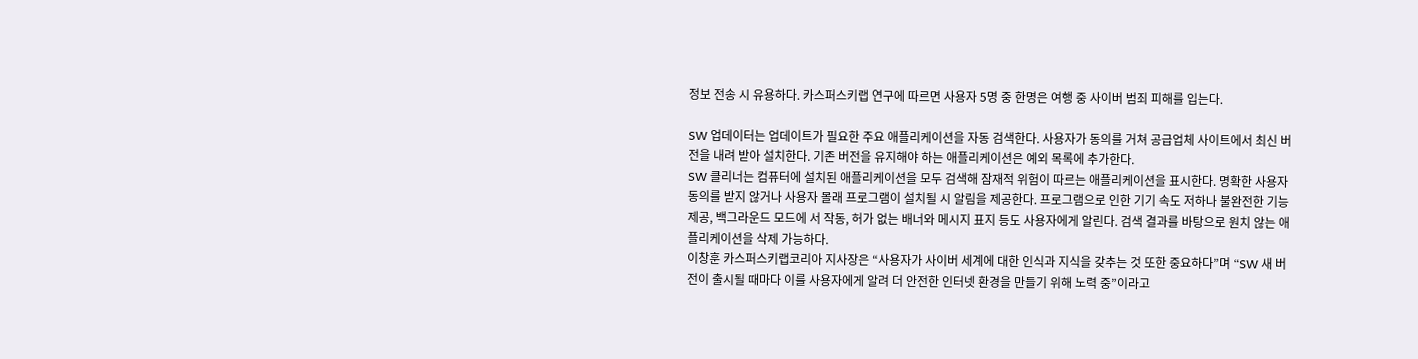정보 전송 시 유용하다. 카스퍼스키랩 연구에 따르면 사용자 5명 중 한명은 여행 중 사이버 범죄 피해를 입는다.

SW 업데이터는 업데이트가 필요한 주요 애플리케이션을 자동 검색한다. 사용자가 동의를 거쳐 공급업체 사이트에서 최신 버전을 내려 받아 설치한다. 기존 버전을 유지해야 하는 애플리케이션은 예외 목록에 추가한다.
SW 클리너는 컴퓨터에 설치된 애플리케이션을 모두 검색해 잠재적 위험이 따르는 애플리케이션을 표시한다. 명확한 사용자 동의를 받지 않거나 사용자 몰래 프로그램이 설치될 시 알림을 제공한다. 프로그램으로 인한 기기 속도 저하나 불완전한 기능 제공, 백그라운드 모드에 서 작동, 허가 없는 배너와 메시지 표지 등도 사용자에게 알린다. 검색 결과를 바탕으로 원치 않는 애플리케이션을 삭제 가능하다.
이창훈 카스퍼스키랩코리아 지사장은 “사용자가 사이버 세계에 대한 인식과 지식을 갖추는 것 또한 중요하다”며 “SW 새 버전이 출시될 때마다 이를 사용자에게 알려 더 안전한 인터넷 환경을 만들기 위해 노력 중”이라고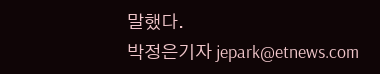말했다.
박정은기자 jepark@etnews.com